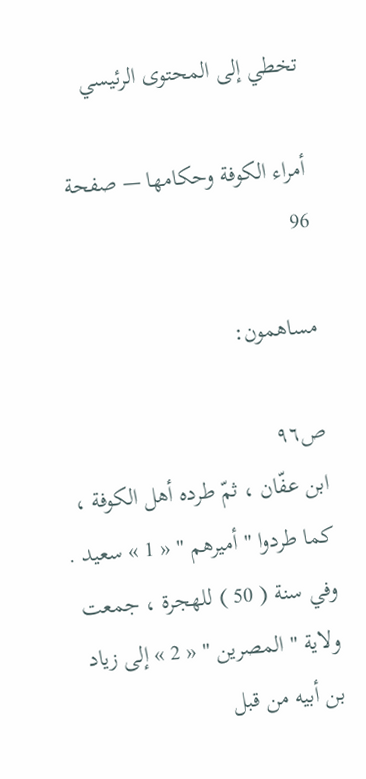تخطي إلى المحتوى الرئيسي

أمراء الكوفة وحكامها — صفحة 96

مساهمون:

ص٩٦
ابن عفّان ، ثمّ طرده أهل الكوفة ، كما طردوا " أميرهم " « 1 » سعيد . وفي سنة ( 50 ) للهجرة ، جمعت ولاية " المصرين " « 2 » إلى زياد بن أبيه من قبل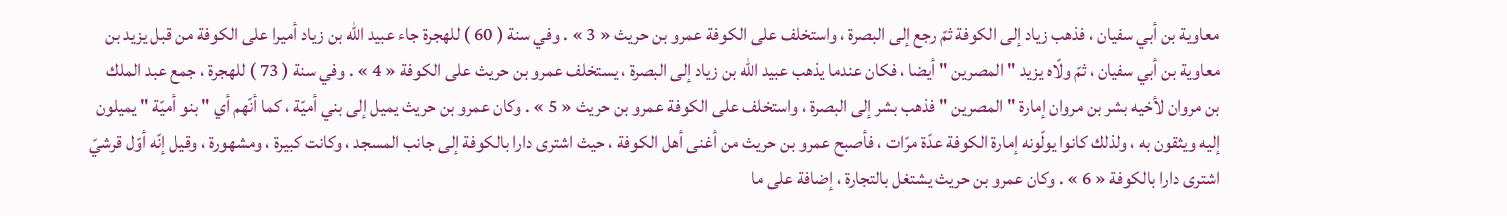معاوية بن أبي سفيان ، فذهب زياد إلى الكوفة ثمّ رجع إلى البصرة ، واستخلف على الكوفة عمرو بن حريث « 3 » . وفي سنة ( 60 ) للهجرة جاء عبيد اللّه بن زياد أميرا على الكوفة من قبل يزيد بن معاوية بن أبي سفيان ، ثمّ ولّاه يزيد " المصرين " أيضا ، فكان عندما يذهب عبيد اللّه بن زياد إلى البصرة ، يستخلف عمرو بن حريث على الكوفة « 4 » . وفي سنة ( 73 ) للهجرة ، جمع عبد الملك بن مروان لأخيه بشر بن مروان إمارة " المصرين " فذهب بشر إلى البصرة ، واستخلف على الكوفة عمرو بن حريث « 5 » . وكان عمرو بن حريث يميل إلى بني أميّة ، كما أنّهم أي " بنو أميّة " يميلون إليه ويثقون به ، ولذلك كانوا يولّونه إمارة الكوفة عدّة مرّات ، فأصبح عمرو بن حريث من أغنى أهل الكوفة ، حيث اشترى دارا بالكوفة إلى جانب المسجد ، وكانت كبيرة ، ومشهورة ، وقيل إنّه أوّل قرشيّ اشترى دارا بالكوفة « 6 » . وكان عمرو بن حريث يشتغل بالتجارة ، إضافة على ما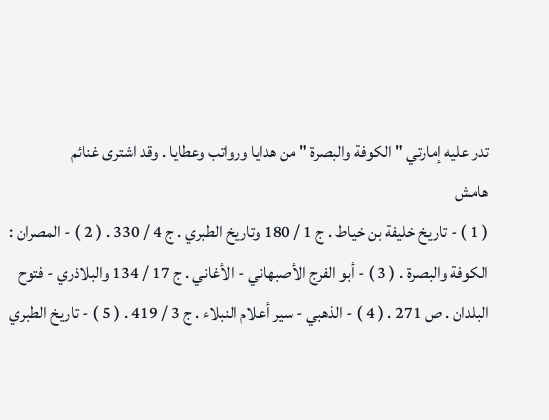تدر عليه إمارتي " الكوفة والبصرة " من هدايا ورواتب وعطايا . وقد اشترى غنائم
هامش
( 1 ) - تاريخ خليفة بن خياط . ج 1 / 180 وتاريخ الطبري . ج 4 / 330 . ( 2 ) - المصران : الكوفة والبصرة . ( 3 ) - أبو الفرج الأصبهاني - الأغاني . ج 17 / 134 والبلاذري - فتوح البلدان . ص 271 . ( 4 ) - الذهبي - سير أعلام النبلاء . ج 3 / 419 . ( 5 ) - تاريخ الطبري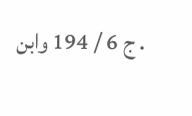. ج 6 / 194 وابن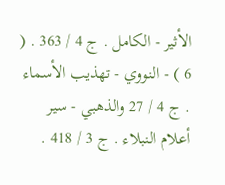الأثير - الكامل . ج 4 / 363 . ( 6 ) - النووي - تهذيب الأسماء . ج 4 / 27 والذهبي - سير أعلام النبلاء . ج 3 / 418 .